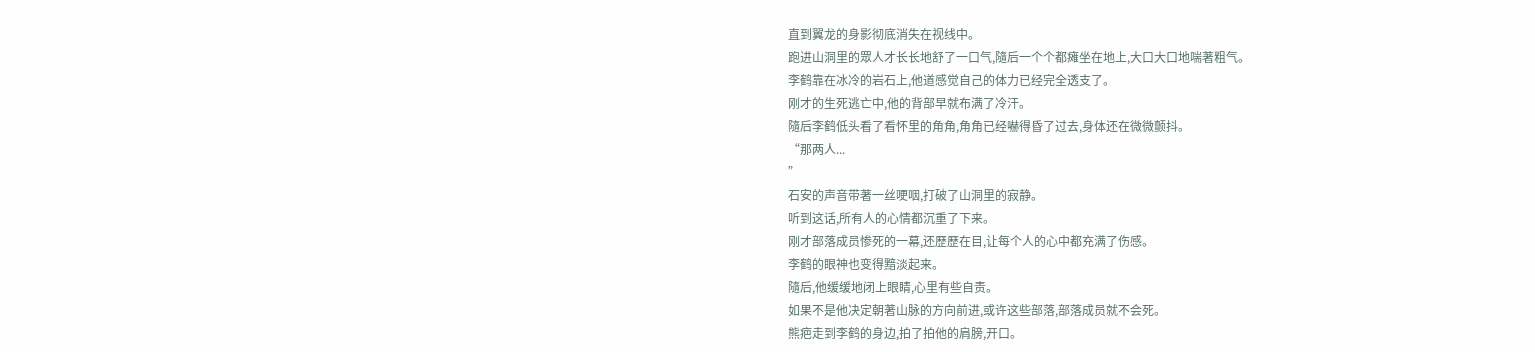直到翼龙的身影彻底消失在视线中。
跑进山洞里的眾人才长长地舒了一口气,隨后一个个都瘫坐在地上,大口大口地喘著粗气。
李鹤靠在冰冷的岩石上,他道感觉自己的体力已经完全透支了。
刚才的生死逃亡中,他的背部早就布满了冷汗。
隨后李鹤低头看了看怀里的角角,角角已经嚇得昏了过去,身体还在微微颤抖。
“那两人...
”
石安的声音带著一丝哽咽,打破了山洞里的寂静。
听到这话,所有人的心情都沉重了下来。
刚才部落成员惨死的一幕,还歷歷在目,让每个人的心中都充满了伤感。
李鹤的眼神也变得黯淡起来。
隨后,他缓缓地闭上眼睛,心里有些自责。
如果不是他决定朝著山脉的方向前进,或许这些部落,部落成员就不会死。
熊疤走到李鹤的身边,拍了拍他的肩膀,开口。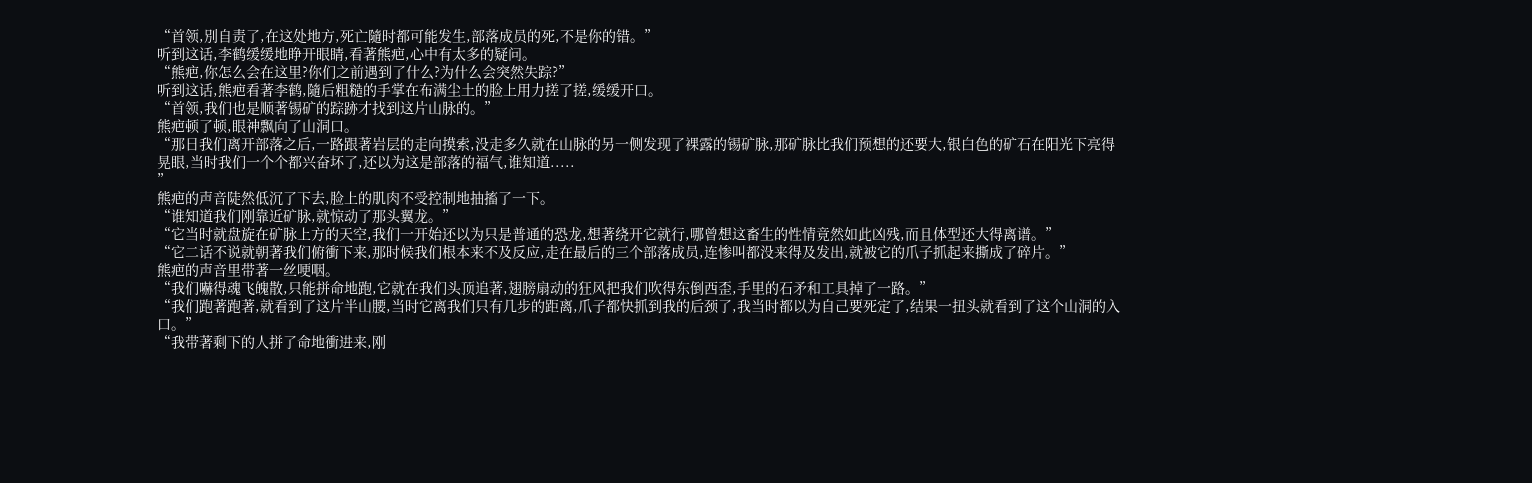“首领,別自责了,在这处地方,死亡隨时都可能发生,部落成员的死,不是你的错。”
听到这话,李鹤缓缓地睁开眼睛,看著熊疤,心中有太多的疑问。
“熊疤,你怎么会在这里?你们之前遇到了什么?为什么会突然失踪?”
听到这话,熊疤看著李鹤,隨后粗糙的手掌在布满尘土的脸上用力搓了搓,缓缓开口。
“首领,我们也是顺著锡矿的踪跡才找到这片山脉的。”
熊疤顿了顿,眼神飘向了山洞口。
“那日我们离开部落之后,一路跟著岩层的走向摸索,没走多久就在山脉的另一侧发现了裸露的锡矿脉,那矿脉比我们预想的还要大,银白色的矿石在阳光下亮得晃眼,当时我们一个个都兴奋坏了,还以为这是部落的福气,谁知道.....
”
熊疤的声音陡然低沉了下去,脸上的肌肉不受控制地抽搐了一下。
“谁知道我们刚靠近矿脉,就惊动了那头翼龙。”
“它当时就盘旋在矿脉上方的天空,我们一开始还以为只是普通的恐龙,想著绕开它就行,哪曾想这畜生的性情竟然如此凶残,而且体型还大得离谱。”
“它二话不说就朝著我们俯衝下来,那时候我们根本来不及反应,走在最后的三个部落成员,连惨叫都没来得及发出,就被它的爪子抓起来撕成了碎片。”
熊疤的声音里带著一丝哽咽。
“我们嚇得魂飞魄散,只能拼命地跑,它就在我们头顶追著,翅膀扇动的狂风把我们吹得东倒西歪,手里的石矛和工具掉了一路。”
“我们跑著跑著,就看到了这片半山腰,当时它离我们只有几步的距离,爪子都快抓到我的后颈了,我当时都以为自己要死定了,结果一扭头就看到了这个山洞的入口。”
“我带著剩下的人拼了命地衝进来,刚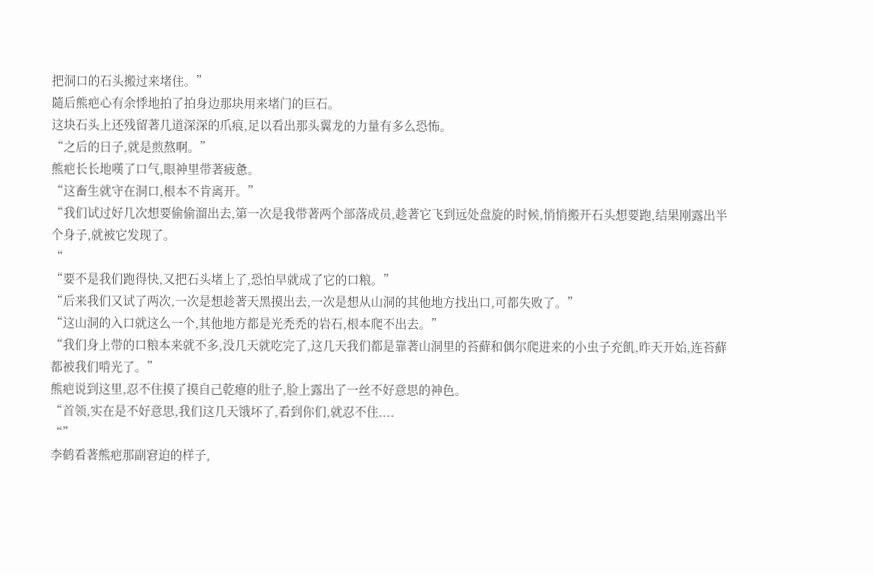把洞口的石头搬过来堵住。”
隨后熊疤心有余悸地拍了拍身边那块用来堵门的巨石。
这块石头上还残留著几道深深的爪痕,足以看出那头翼龙的力量有多么恐怖。
“之后的日子,就是煎熬啊。”
熊疤长长地嘆了口气,眼神里带著疲惫。
“这畜生就守在洞口,根本不肯离开。”
“我们试过好几次想要偷偷溜出去,第一次是我带著两个部落成员,趁著它飞到远处盘旋的时候,悄悄搬开石头想要跑,结果刚露出半个身子,就被它发现了。
“
“要不是我们跑得快,又把石头堵上了,恐怕早就成了它的口粮。”
“后来我们又试了两次,一次是想趁著天黑摸出去,一次是想从山洞的其他地方找出口,可都失败了。”
“这山洞的入口就这么一个,其他地方都是光禿禿的岩石,根本爬不出去。”
“我们身上带的口粮本来就不多,没几天就吃完了,这几天我们都是靠著山洞里的苔蘚和偶尔爬进来的小虫子充飢,昨天开始,连苔蘚都被我们啃光了。”
熊疤说到这里,忍不住摸了摸自己乾瘪的肚子,脸上露出了一丝不好意思的神色。
“首领,实在是不好意思,我们这几天饿坏了,看到你们,就忍不住....
“”
李鹤看著熊疤那副窘迫的样子,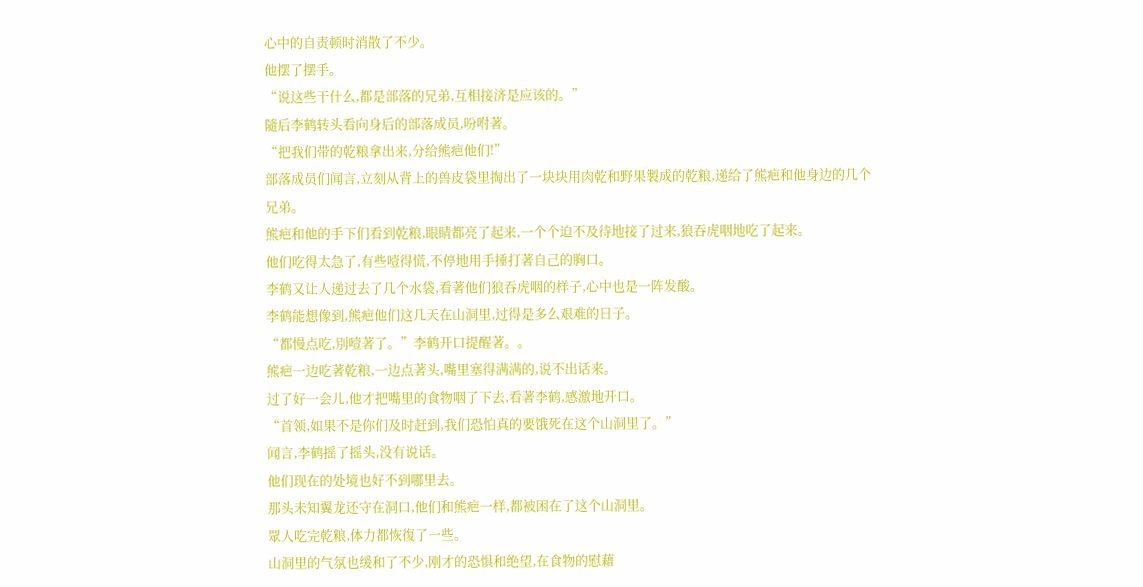心中的自责顿时消散了不少。
他摆了摆手。
“说这些干什么,都是部落的兄弟,互相接济是应该的。”
隨后李鹤转头看向身后的部落成员,吩咐著。
“把我们带的乾粮拿出来,分给熊疤他们!”
部落成员们闻言,立刻从背上的兽皮袋里掏出了一块块用肉乾和野果製成的乾粮,递给了熊疤和他身边的几个兄弟。
熊疤和他的手下们看到乾粮,眼睛都亮了起来,一个个迫不及待地接了过来,狼吞虎咽地吃了起来。
他们吃得太急了,有些噎得慌,不停地用手捶打著自己的胸口。
李鹤又让人递过去了几个水袋,看著他们狼吞虎咽的样子,心中也是一阵发酸。
李鹤能想像到,熊疤他们这几天在山洞里,过得是多么艰难的日子。
“都慢点吃,別噎著了。”李鹤开口提醒著。。
熊疤一边吃著乾粮,一边点著头,嘴里塞得满满的,说不出话来。
过了好一会儿,他才把嘴里的食物咽了下去,看著李鹤,感激地开口。
“首领,如果不是你们及时赶到,我们恐怕真的要饿死在这个山洞里了。”
闻言,李鹤摇了摇头,没有说话。
他们现在的处境也好不到哪里去。
那头未知翼龙还守在洞口,他们和熊疤一样,都被困在了这个山洞里。
眾人吃完乾粮,体力都恢復了一些。
山洞里的气氛也缓和了不少,刚才的恐惧和绝望,在食物的慰藉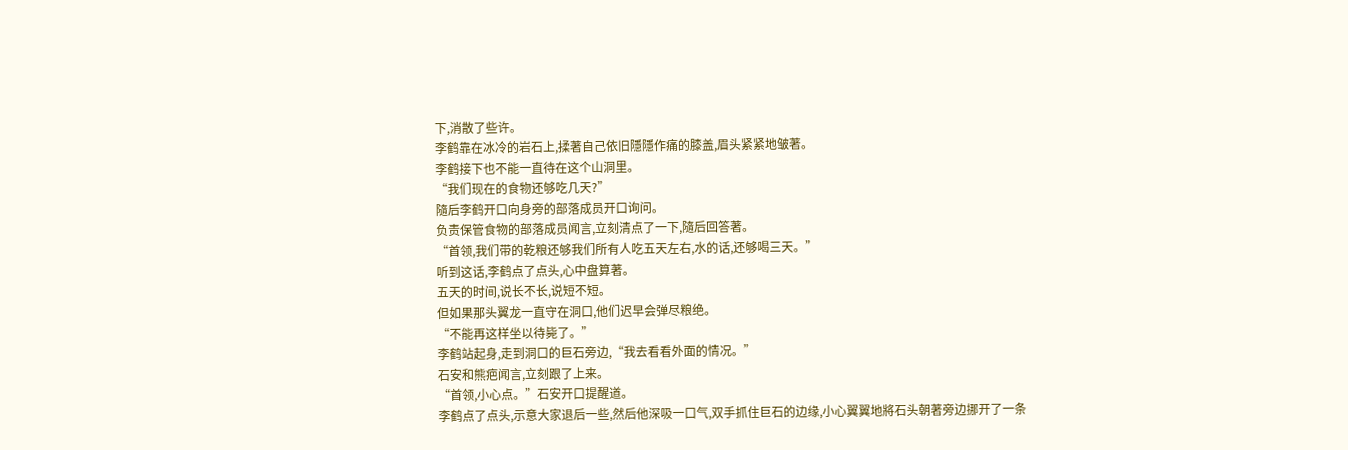下,消散了些许。
李鹤靠在冰冷的岩石上,揉著自己依旧隱隱作痛的膝盖,眉头紧紧地皱著。
李鹤接下也不能一直待在这个山洞里。
“我们现在的食物还够吃几天?”
隨后李鹤开口向身旁的部落成员开口询问。
负责保管食物的部落成员闻言,立刻清点了一下,隨后回答著。
“首领,我们带的乾粮还够我们所有人吃五天左右,水的话,还够喝三天。”
听到这话,李鹤点了点头,心中盘算著。
五天的时间,说长不长,说短不短。
但如果那头翼龙一直守在洞口,他们迟早会弹尽粮绝。
“不能再这样坐以待毙了。”
李鹤站起身,走到洞口的巨石旁边,“我去看看外面的情况。”
石安和熊疤闻言,立刻跟了上来。
“首领,小心点。”石安开口提醒道。
李鹤点了点头,示意大家退后一些,然后他深吸一口气,双手抓住巨石的边缘,小心翼翼地將石头朝著旁边挪开了一条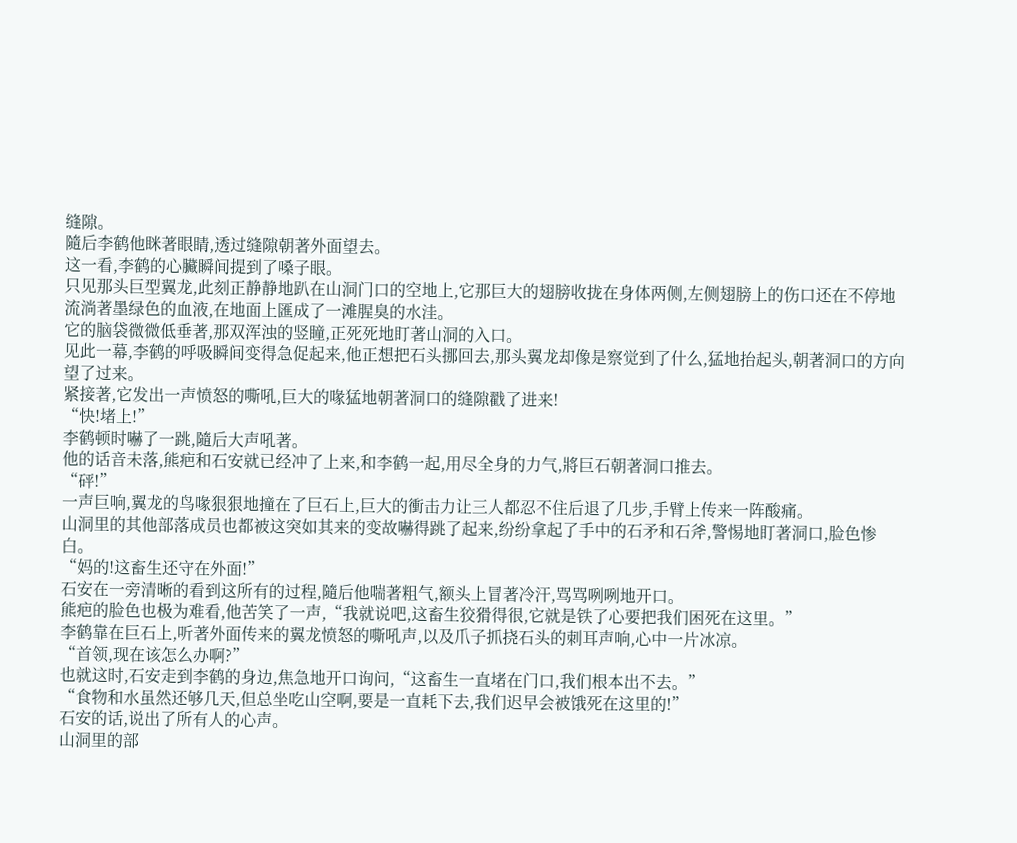缝隙。
隨后李鹤他眯著眼睛,透过缝隙朝著外面望去。
这一看,李鹤的心臟瞬间提到了嗓子眼。
只见那头巨型翼龙,此刻正静静地趴在山洞门口的空地上,它那巨大的翅膀收拢在身体两侧,左侧翅膀上的伤口还在不停地流淌著墨绿色的血液,在地面上匯成了一滩腥臭的水洼。
它的脑袋微微低垂著,那双浑浊的竖瞳,正死死地盯著山洞的入口。
见此一幕,李鹤的呼吸瞬间变得急促起来,他正想把石头挪回去,那头翼龙却像是察觉到了什么,猛地抬起头,朝著洞口的方向望了过来。
紧接著,它发出一声愤怒的嘶吼,巨大的喙猛地朝著洞口的缝隙戳了进来!
“快!堵上!”
李鹤顿时嚇了一跳,隨后大声吼著。
他的话音未落,熊疤和石安就已经冲了上来,和李鹤一起,用尽全身的力气,將巨石朝著洞口推去。
“砰!”
一声巨响,翼龙的鸟喙狠狠地撞在了巨石上,巨大的衝击力让三人都忍不住后退了几步,手臂上传来一阵酸痛。
山洞里的其他部落成员也都被这突如其来的变故嚇得跳了起来,纷纷拿起了手中的石矛和石斧,警惕地盯著洞口,脸色惨白。
“妈的!这畜生还守在外面!”
石安在一旁清晰的看到这所有的过程,隨后他喘著粗气,额头上冒著冷汗,骂骂咧咧地开口。
熊疤的脸色也极为难看,他苦笑了一声,“我就说吧,这畜生狡猾得很,它就是铁了心要把我们困死在这里。”
李鹤靠在巨石上,听著外面传来的翼龙愤怒的嘶吼声,以及爪子抓挠石头的刺耳声响,心中一片冰凉。
“首领,现在该怎么办啊?”
也就这时,石安走到李鹤的身边,焦急地开口询问,“这畜生一直堵在门口,我们根本出不去。”
“食物和水虽然还够几天,但总坐吃山空啊,要是一直耗下去,我们迟早会被饿死在这里的!”
石安的话,说出了所有人的心声。
山洞里的部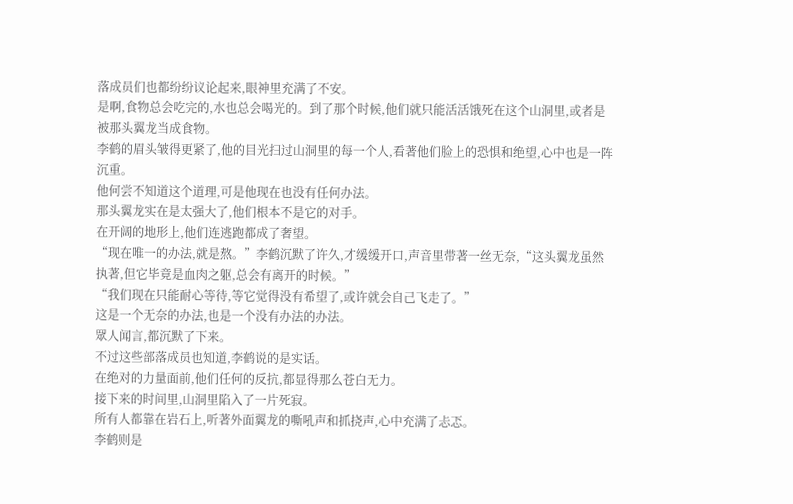落成员们也都纷纷议论起来,眼神里充满了不安。
是啊,食物总会吃完的,水也总会喝光的。到了那个时候,他们就只能活活饿死在这个山洞里,或者是被那头翼龙当成食物。
李鹤的眉头皱得更紧了,他的目光扫过山洞里的每一个人,看著他们脸上的恐惧和绝望,心中也是一阵沉重。
他何尝不知道这个道理,可是他现在也没有任何办法。
那头翼龙实在是太强大了,他们根本不是它的对手。
在开阔的地形上,他们连逃跑都成了奢望。
“现在唯一的办法,就是熬。”李鹤沉默了许久,才缓缓开口,声音里带著一丝无奈,“这头翼龙虽然执著,但它毕竟是血肉之躯,总会有离开的时候。”
“我们现在只能耐心等待,等它觉得没有希望了,或许就会自己飞走了。”
这是一个无奈的办法,也是一个没有办法的办法。
眾人闻言,都沉默了下来。
不过这些部落成员也知道,李鹤说的是实话。
在绝对的力量面前,他们任何的反抗,都显得那么苍白无力。
接下来的时间里,山洞里陷入了一片死寂。
所有人都靠在岩石上,听著外面翼龙的嘶吼声和抓挠声,心中充满了忐忑。
李鹤则是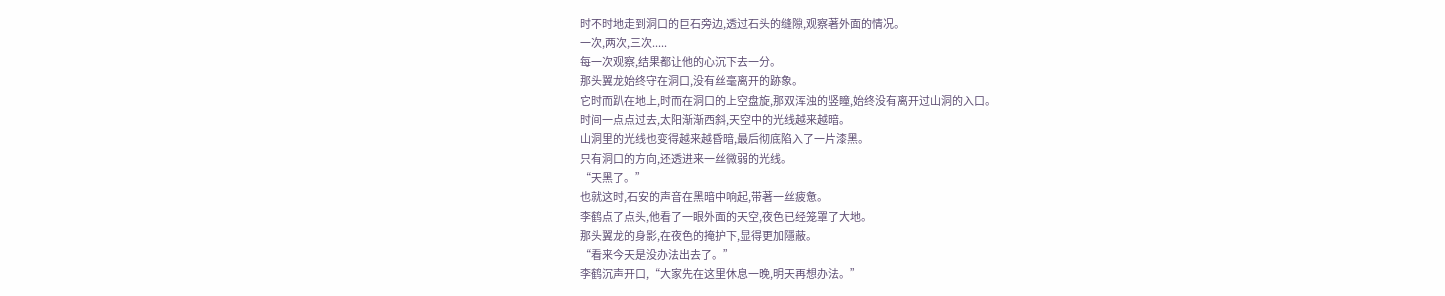时不时地走到洞口的巨石旁边,透过石头的缝隙,观察著外面的情况。
一次,两次,三次.....
每一次观察,结果都让他的心沉下去一分。
那头翼龙始终守在洞口,没有丝毫离开的跡象。
它时而趴在地上,时而在洞口的上空盘旋,那双浑浊的竖瞳,始终没有离开过山洞的入口。
时间一点点过去,太阳渐渐西斜,天空中的光线越来越暗。
山洞里的光线也变得越来越昏暗,最后彻底陷入了一片漆黑。
只有洞口的方向,还透进来一丝微弱的光线。
“天黑了。”
也就这时,石安的声音在黑暗中响起,带著一丝疲惫。
李鹤点了点头,他看了一眼外面的天空,夜色已经笼罩了大地。
那头翼龙的身影,在夜色的掩护下,显得更加隱蔽。
“看来今天是没办法出去了。”
李鹤沉声开口,“大家先在这里休息一晚,明天再想办法。”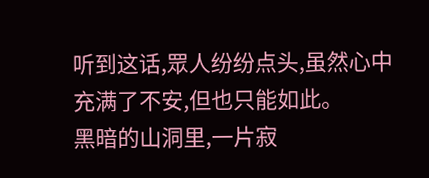听到这话,眾人纷纷点头,虽然心中充满了不安,但也只能如此。
黑暗的山洞里,一片寂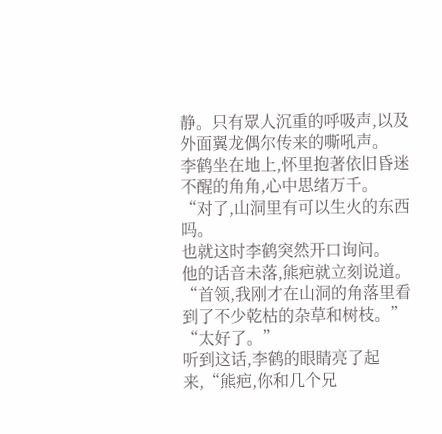静。只有眾人沉重的呼吸声,以及外面翼龙偶尔传来的嘶吼声。
李鹤坐在地上,怀里抱著依旧昏迷不醒的角角,心中思绪万千。
“对了,山洞里有可以生火的东西吗。
也就这时李鹤突然开口询问。
他的话音未落,熊疤就立刻说道。
“首领,我刚才在山洞的角落里看到了不少乾枯的杂草和树枝。”
“太好了。”
听到这话,李鹤的眼睛亮了起来,“熊疤,你和几个兄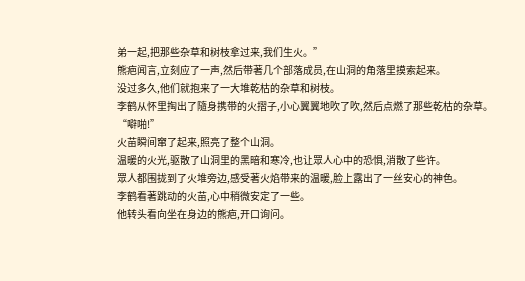弟一起,把那些杂草和树枝拿过来,我们生火。”
熊疤闻言,立刻应了一声,然后带著几个部落成员,在山洞的角落里摸索起来。
没过多久,他们就抱来了一大堆乾枯的杂草和树枝。
李鹤从怀里掏出了隨身携带的火摺子,小心翼翼地吹了吹,然后点燃了那些乾枯的杂草。
“噼啪!”
火苗瞬间窜了起来,照亮了整个山洞。
温暖的火光,驱散了山洞里的黑暗和寒冷,也让眾人心中的恐惧,消散了些许。
眾人都围拢到了火堆旁边,感受著火焰带来的温暖,脸上露出了一丝安心的神色。
李鹤看著跳动的火苗,心中稍微安定了一些。
他转头看向坐在身边的熊疤,开口询问。